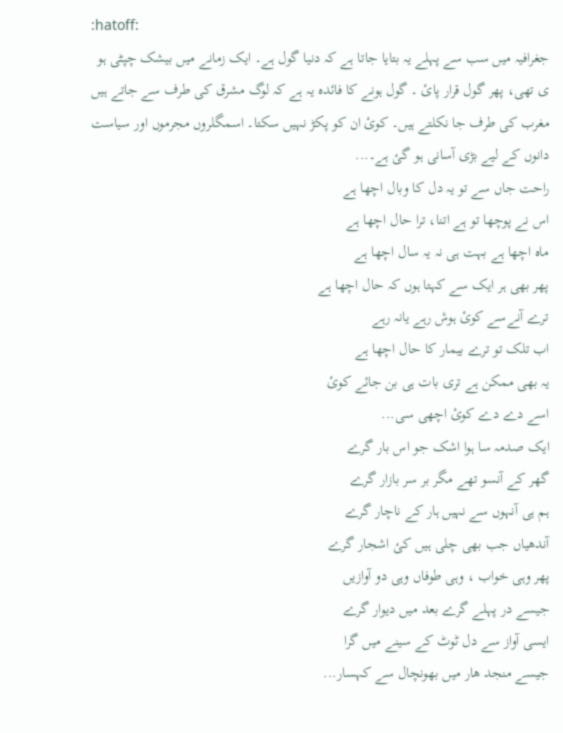:hatoff:
جغرافیہ میں سب سے پہلے یہ بتایا جاتا ہے کہ دنیا گول ہے۔ ایک زمانے میں بیشک چپٹی ہو ی تھی، پھر گول قرار پائ ۔ گول ہونے کا فائدہ یہ ہے کہ لوگ مشرق کی طرف سے جاتے ہیں مغرب کی طرف جا نکلتے ہیں۔ کوئ ان کو پکڑ نہیں سکتا۔ اسمگلروں مجرموں اور سیاست دانوں کے لیے بڑی آسانی ہو گئ ہے۔...
راحت جاں سے تو یہ دل کا وبال اچھا ہے
اس نے پوچھا تو ہے اتنا، ترا حال اچھا ہے
ماہ اچھا ہے بہت ہی نہ یہ سال اچھا ہے
پھر بھی ہر ایک سے کہتا ہوں کہ حال اچھا ہے
ترے آنےسے کوئ ہوش رہے یانہ رہے
اب تلک تو ترے بیمار کا حال اچھا ہے
یہ بھی ممکن ہے تری بات ہی بن جائے کوئ
اسے دے دے کوئ اچھی سی...
ایک صدمہ سا ہوا اشک جو اس بار گرے
گھر کے آنسو تھے مگر بر سر بازار گرے
ہم ہی آنہوں سے نہیں ہار کے ناچار گرے
آندھیاں جب بھی چلی ہیں کئ اشجار گرے
پھر وہی خواب ، وہی طوفاں وہی دو آوازیں
جیسے در پہلے گرے بعد میں دیوار گرے
ایسی آواز سے دل ٹوٹ کے سینے میں گرا
جیسے منجد ھار میں بھونچال سے کہسار...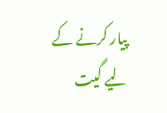پیار کرنے کے لیے گیت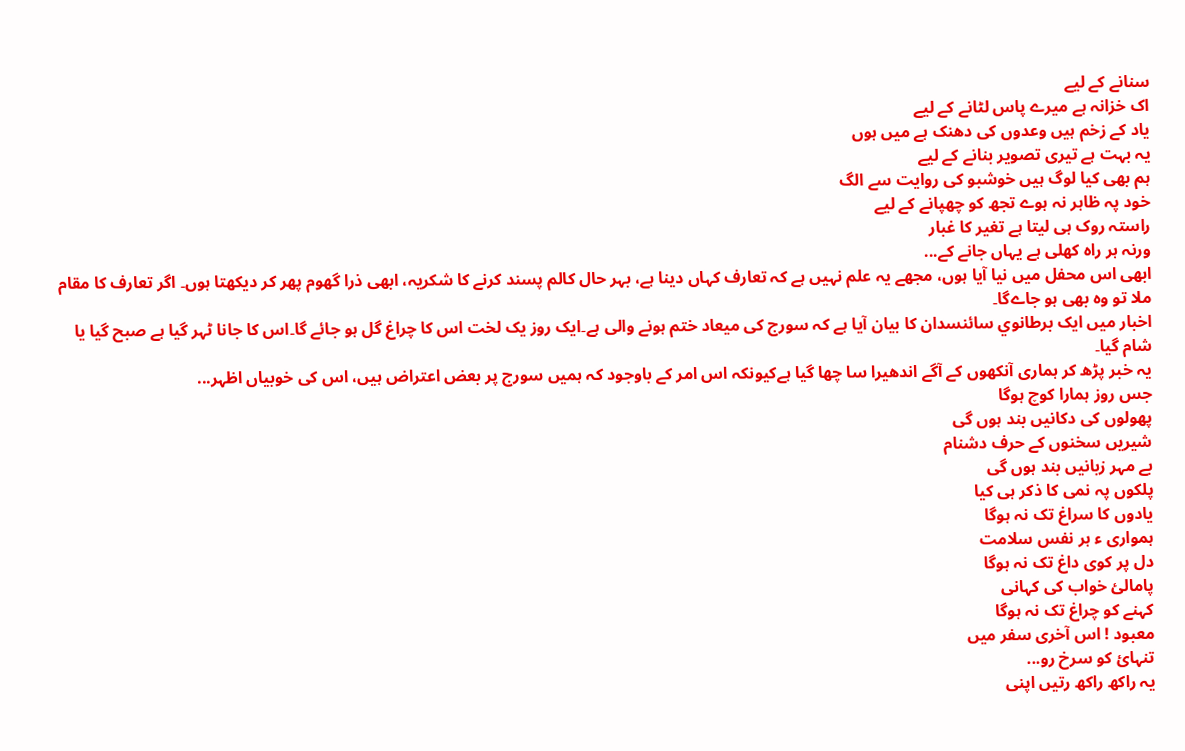سنانے کے لیے
اک خزانہ ہے میرے پاس لٹانے کے لیے
یاد کے زخم ہیں وعدوں کی دھنک ہے میں ہوں
یہ بہت ہے تیری تصویر بنانے کے لیے
ہم بھی کیا لوگ ہیں خوشبو کی روایت سے الگ
خود پہ ظاہر نہ ہوے تجھ کو چھپانے کے لیے
راستہ روک ہی لیتا ہے تغیر کا غبار
ورنہ ہر راہ کھلی ہے یہاں جانے کے...
ابھی اس محفل میں نیا آیا ہوں، مجھے یہ علم نہیں ہے کہ تعارف کہاں دینا ہے، بہر حال کالم پسند کرنے کا شکریہ، ابھی ذرا گھوم پھر کر دیکھتا ہوں۔ اگر تعارف کا مقام ملا تو وہ بھی ہو جاےگا۔
اخبار میں ایک برطانوي سائنسدان کا بیان آیا ہے کہ سورج کی میعاد ختم ہونے والی ہے۔ایک روز یک لخت اس کا چراغ گل ہو جائے گا۔اس کا جانا ٹہر گیا ہے صبح گیا یا شام گيا۔
یہ خبر پڑھ کر ہماری آنکھوں کے آگے اندھیرا سا چھا گیا ہےکیونکہ اس امر کے باوجود کہ ہمیں سورج پر بعض اعتراض ہیں، اس کی خوبیاں اظہر...
جس روز ہمارا کوچ ہوگا
پھولوں کی دکانیں بند ہوں گی
شیریں سخنوں کے حرف دشنام
بے مہر زبانیں بند ہوں گی
پلکوں پہ نمی کا ذکر ہی کیا
یادوں کا سراغ تک نہ ہوگا
ہمواری ء ہر نفس سلامت
دل پر کوی داغ تک نہ ہوگا
پامالئ خواب کی کہانی
کہنے کو چراغ تک نہ ہوگا
معبود ! اس آخری سفر میں
تنہائ کو سرخ رو...
یہ راکھ راکھ رتیں اپنی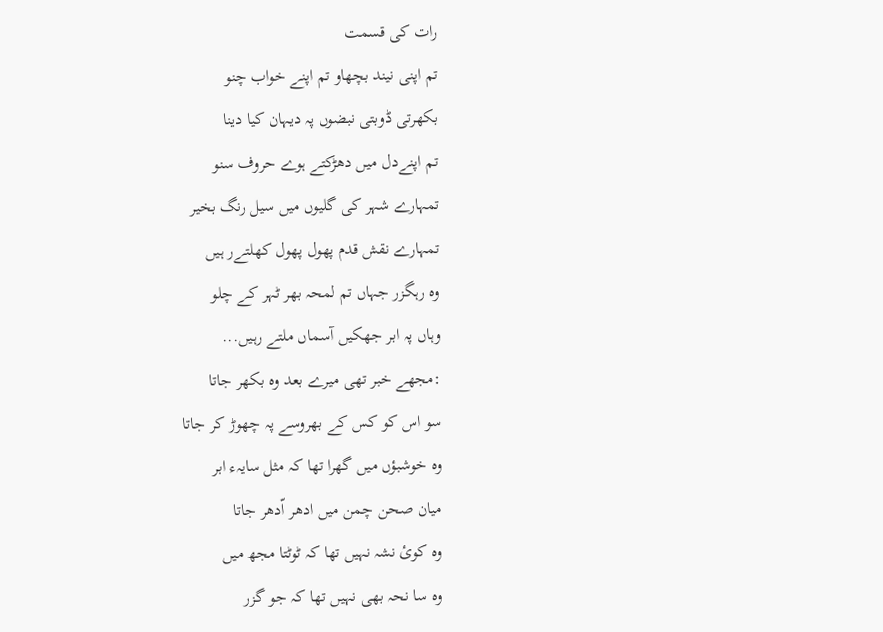رات کی قسمت
تم اپنی نیند بچھاو تم اپنے خواب چنو
بکھرتی ڈوبتی نبضوں پہ دیہان کیا دینا
تم اپنےدل میں دھڑکتے ہوے حروف سنو
تمہارے شہر کی گلیوں میں سیل رنگ بخیر
تمہارے نقش قدم پھول پھول کھلتےر ہیں
وہ رہگزر جہاں تم لمحہ بھر ٹہر کے چلو
وہاں پہ ابر جھکیں آسماں ملتے رہیں...
:مجھے خبر تھی میرے بعد وہ بکھر جاتا
سو اس کو کس کے بھروسے پہ چھوڑ کر جاتا
وہ خوشبؤں میں گھرا تھا کہ مثل سایہء ابر
میان صحن چمن میں ادھر اّدھر جاتا
وہ کوئ نشہ نہیں تھا کہ ٹوٹتا مجھ میں
وہ سا نحہ بھی نہیں تھا کہ جو گزر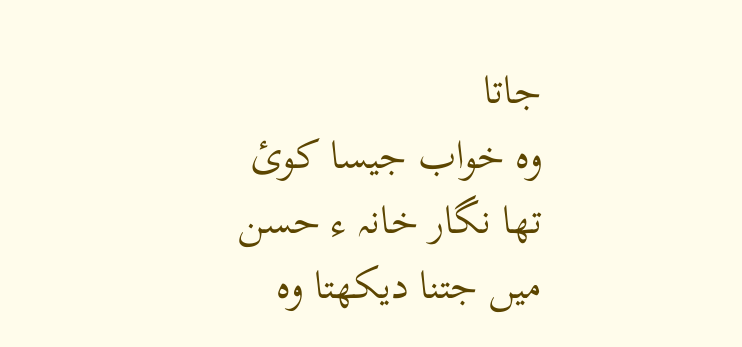جاتا
وہ خواب جیسا کوئ تھا نگار خانہ ء حسن
میں جتنا دیکھتا وہ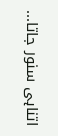اتناہی سنور جاتا...